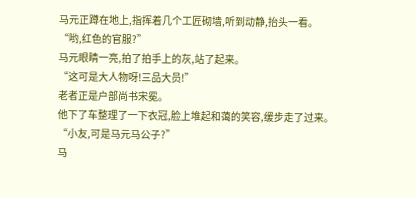马元正蹲在地上,指挥着几个工匠砌墙,听到动静,抬头一看。
“哟,红色的官服?”
马元眼睛一亮,拍了拍手上的灰,站了起来。
“这可是大人物呀!三品大员!”
老者正是户部尚书宋冕。
他下了车整理了一下衣冠,脸上堆起和蔼的笑容,缓步走了过来。
“小友,可是马元马公子?”
马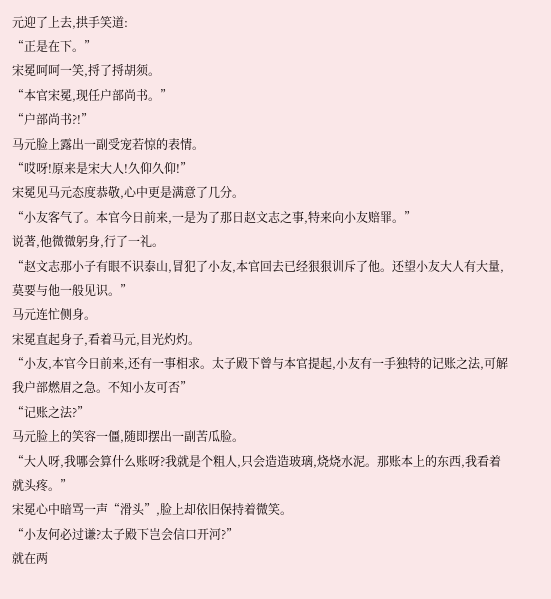元迎了上去,拱手笑道:
“正是在下。”
宋冕呵呵一笑,捋了捋胡须。
“本官宋冕,现任户部尚书。”
“户部尚书?!”
马元脸上露出一副受宠若惊的表情。
“哎呀!原来是宋大人!久仰久仰!”
宋冕见马元态度恭敬,心中更是满意了几分。
“小友客气了。本官今日前来,一是为了那日赵文志之事,特来向小友赔罪。”
说著,他微微躬身,行了一礼。
“赵文志那小子有眼不识泰山,冒犯了小友,本官回去已经狠狠训斥了他。还望小友大人有大量,莫要与他一般见识。”
马元连忙侧身。
宋冕直起身子,看着马元,目光灼灼。
“小友,本官今日前来,还有一事相求。太子殿下曾与本官提起,小友有一手独特的记账之法,可解我户部燃眉之急。不知小友可否”
“记账之法?”
马元脸上的笑容一僵,随即摆出一副苦瓜脸。
“大人呀,我哪会算什么账呀?我就是个粗人,只会造造玻璃,烧烧水泥。那账本上的东西,我看着就头疼。”
宋冕心中暗骂一声“滑头”,脸上却依旧保持着微笑。
“小友何必过谦?太子殿下岂会信口开河?”
就在两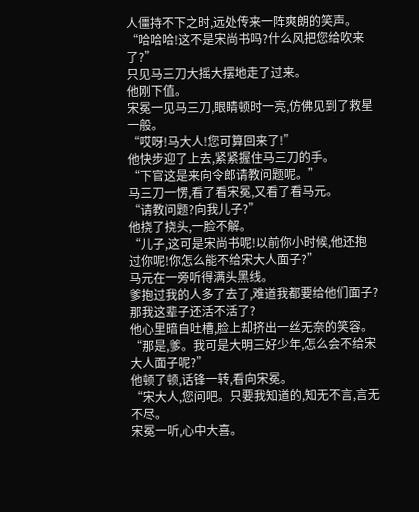人僵持不下之时,远处传来一阵爽朗的笑声。
“哈哈哈!这不是宋尚书吗?什么风把您给吹来了?”
只见马三刀大摇大摆地走了过来。
他刚下值。
宋冕一见马三刀,眼睛顿时一亮,仿佛见到了救星一般。
“哎呀!马大人!您可算回来了!”
他快步迎了上去,紧紧握住马三刀的手。
“下官这是来向令郎请教问题呢。”
马三刀一愣,看了看宋冕,又看了看马元。
“请教问题?向我儿子?”
他挠了挠头,一脸不解。
“儿子,这可是宋尚书呢!以前你小时候,他还抱过你呢!你怎么能不给宋大人面子?”
马元在一旁听得满头黑线。
爹抱过我的人多了去了,难道我都要给他们面子?那我这辈子还活不活了?
他心里暗自吐槽,脸上却挤出一丝无奈的笑容。
“那是,爹。我可是大明三好少年,怎么会不给宋大人面子呢?”
他顿了顿,话锋一转,看向宋冕。
“宋大人,您问吧。只要我知道的,知无不言,言无不尽。
宋冕一听,心中大喜。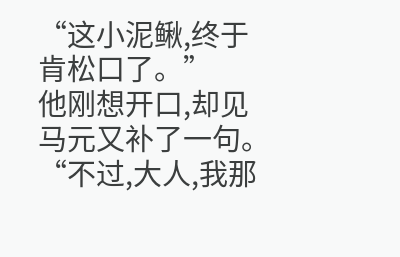“这小泥鳅,终于肯松口了。”
他刚想开口,却见马元又补了一句。
“不过,大人,我那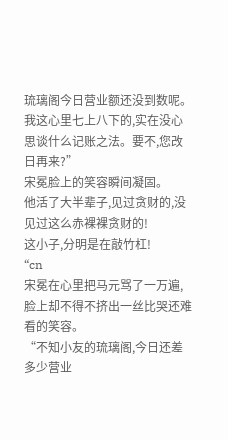琉璃阁今日营业额还没到数呢。我这心里七上八下的,实在没心思谈什么记账之法。要不,您改日再来?”
宋冕脸上的笑容瞬间凝固。
他活了大半辈子,见过贪财的,没见过这么赤裸裸贪财的!
这小子,分明是在敲竹杠!
“cn
宋冕在心里把马元骂了一万遍,脸上却不得不挤出一丝比哭还难看的笑容。
“不知小友的琉璃阁,今日还差多少营业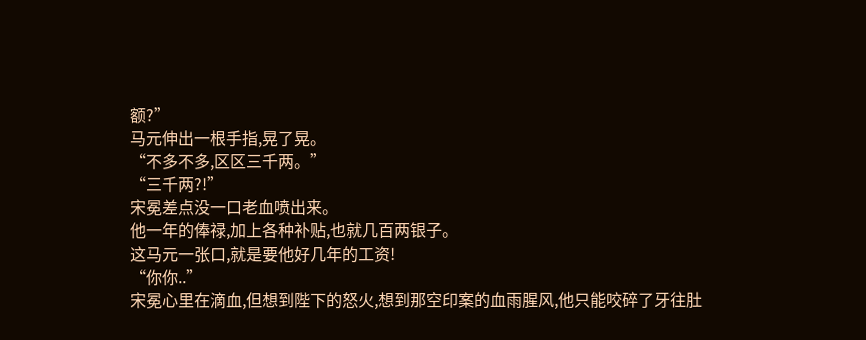额?”
马元伸出一根手指,晃了晃。
“不多不多,区区三千两。”
“三千两?!”
宋冕差点没一口老血喷出来。
他一年的俸禄,加上各种补贴,也就几百两银子。
这马元一张口,就是要他好几年的工资!
“你你..”
宋冕心里在滴血,但想到陛下的怒火,想到那空印案的血雨腥风,他只能咬碎了牙往肚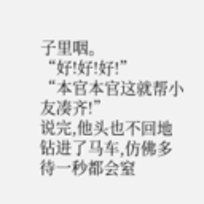子里咽。
“好!好!好!”
“本官本官这就帮小友凑齐!”
说完,他头也不回地钻进了马车,仿佛多待一秒都会窒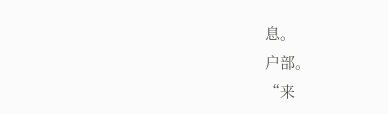息。
户部。
“来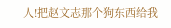人!把赵文志那个狗东西给我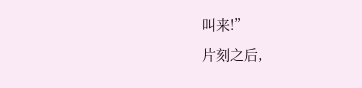叫来!”
片刻之后,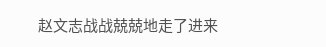赵文志战战兢兢地走了进来